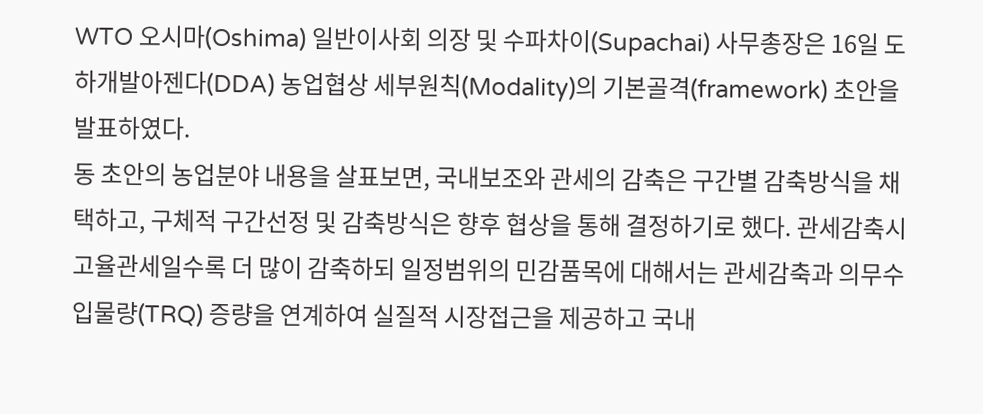WTO 오시마(Oshima) 일반이사회 의장 및 수파차이(Supachai) 사무총장은 16일 도하개발아젠다(DDA) 농업협상 세부원칙(Modality)의 기본골격(framework) 초안을 발표하였다.
동 초안의 농업분야 내용을 살표보면, 국내보조와 관세의 감축은 구간별 감축방식을 채택하고, 구체적 구간선정 및 감축방식은 향후 협상을 통해 결정하기로 했다. 관세감축시 고율관세일수록 더 많이 감축하되 일정범위의 민감품목에 대해서는 관세감축과 의무수입물량(TRQ) 증량을 연계하여 실질적 시장접근을 제공하고 국내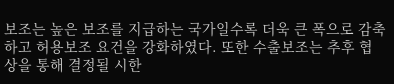보조는 높은 보조를 지급하는 국가일수록 더욱 큰 폭으로 감축하고 허용보조 요건을 강화하였다. 또한 수출보조는 추후 협상을 통해 결정될 시한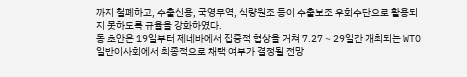까지 철폐하고, 수출신용, 국영무역, 식량원조 등이 수출보조 우회수단으로 활용되지 못하도록 규율을 강화하였다.
동 초안은 19일부터 제네바에서 집중적 협상을 거쳐 7.27∼29일간 개최되는 WTO 일반이사회에서 최종적으로 채택 여부가 결정될 전망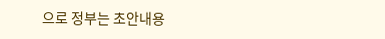으로 정부는 초안내용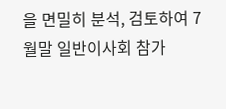을 면밀히 분석, 검토하여 7월말 일반이사회 참가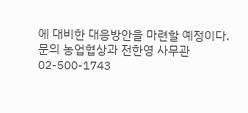에 대비한 대응방안을 마련할 예정이다.
문의 농업협상과 전한영 사무관 02-500-1743